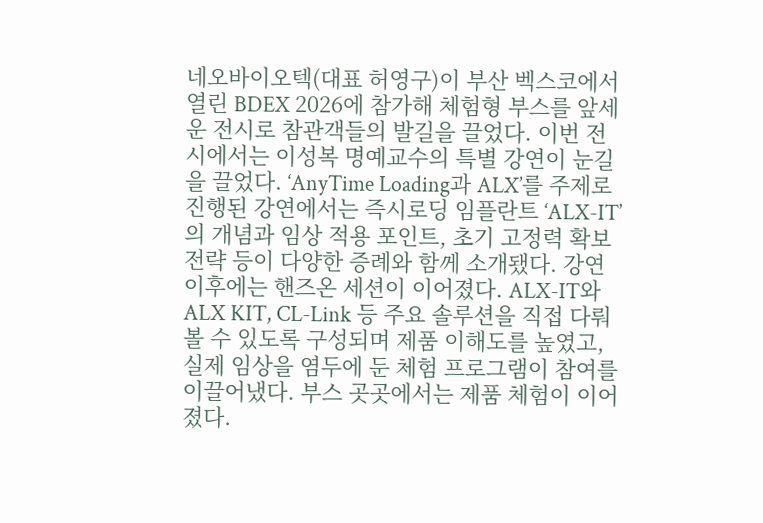네오바이오텍(대표 허영구)이 부산 벡스코에서 열린 BDEX 2026에 참가해 체험형 부스를 앞세운 전시로 참관객들의 발길을 끌었다. 이번 전시에서는 이성복 명예교수의 특별 강연이 눈길을 끌었다. ‘AnyTime Loading과 ALX’를 주제로 진행된 강연에서는 즉시로딩 임플란트 ‘ALX-IT’의 개념과 임상 적용 포인트, 초기 고정력 확보 전략 등이 다양한 증례와 함께 소개됐다. 강연 이후에는 핸즈온 세션이 이어졌다. ALX-IT와 ALX KIT, CL-Link 등 주요 솔루션을 직접 다뤄볼 수 있도록 구성되며 제품 이해도를 높였고, 실제 임상을 염두에 둔 체험 프로그램이 참여를 이끌어냈다. 부스 곳곳에서는 제품 체험이 이어졌다.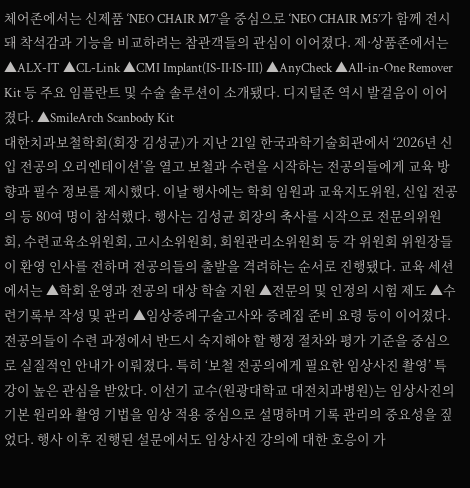체어존에서는 신제품 ‘NEO CHAIR M7’을 중심으로 ‘NEO CHAIR M5’가 함께 전시돼 착석감과 기능을 비교하려는 참관객들의 관심이 이어졌다. 제·상품존에서는 ▲ALX-IT ▲CL-Link ▲CMI Implant(IS-II·IS-III) ▲AnyCheck ▲All-in-One Remover Kit 등 주요 임플란트 및 수술 솔루션이 소개됐다. 디지털존 역시 발걸음이 이어졌다. ▲SmileArch Scanbody Kit
대한치과보철학회(회장 김성균)가 지난 21일 한국과학기술회관에서 ‘2026년 신입 전공의 오리엔테이션’을 열고 보철과 수련을 시작하는 전공의들에게 교육 방향과 필수 정보를 제시했다. 이날 행사에는 학회 임원과 교육지도위원, 신입 전공의 등 80여 명이 참석했다. 행사는 김성균 회장의 축사를 시작으로 전문의위원회, 수련교육소위원회, 고시소위원회, 회원관리소위원회 등 각 위원회 위원장들이 환영 인사를 전하며 전공의들의 출발을 격려하는 순서로 진행됐다. 교육 세션에서는 ▲학회 운영과 전공의 대상 학술 지원 ▲전문의 및 인정의 시험 제도 ▲수련기록부 작성 및 관리 ▲임상증례구술고사와 증례집 준비 요령 등이 이어졌다. 전공의들이 수련 과정에서 반드시 숙지해야 할 행정 절차와 평가 기준을 중심으로 실질적인 안내가 이뤄졌다. 특히 ‘보철 전공의에게 필요한 임상사진 촬영’ 특강이 높은 관심을 받았다. 이선기 교수(원광대학교 대전치과병원)는 임상사진의 기본 원리와 촬영 기법을 임상 적용 중심으로 설명하며 기록 관리의 중요성을 짚었다. 행사 이후 진행된 설문에서도 임상사진 강의에 대한 호응이 가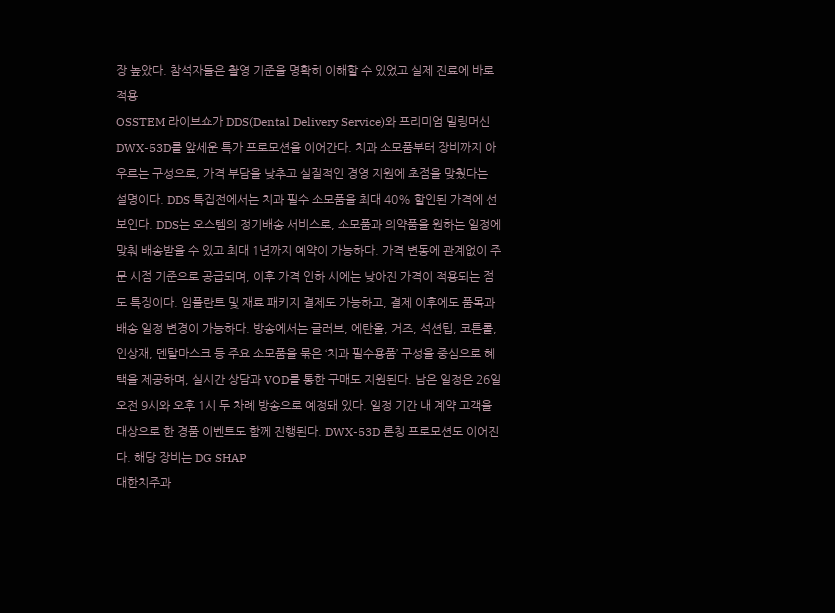장 높았다. 참석자들은 촬영 기준을 명확히 이해할 수 있었고 실제 진료에 바로 적용
OSSTEM 라이브쇼가 DDS(Dental Delivery Service)와 프리미엄 밀링머신 DWX-53D를 앞세운 특가 프로모션을 이어간다. 치과 소모품부터 장비까지 아우르는 구성으로, 가격 부담을 낮추고 실질적인 경영 지원에 초점을 맞췄다는 설명이다. DDS 특집전에서는 치과 필수 소모품을 최대 40% 할인된 가격에 선보인다. DDS는 오스템의 정기배송 서비스로, 소모품과 의약품을 원하는 일정에 맞춰 배송받을 수 있고 최대 1년까지 예약이 가능하다. 가격 변동에 관계없이 주문 시점 기준으로 공급되며, 이후 가격 인하 시에는 낮아진 가격이 적용되는 점도 특징이다. 임플란트 및 재료 패키지 결제도 가능하고, 결제 이후에도 품목과 배송 일정 변경이 가능하다. 방송에서는 글러브, 에탄올, 거즈, 석션팁, 코튼롤, 인상재, 덴탈마스크 등 주요 소모품을 묶은 ‘치과 필수용품’ 구성을 중심으로 혜택을 제공하며, 실시간 상담과 VOD를 통한 구매도 지원된다. 남은 일정은 26일 오전 9시와 오후 1시 두 차례 방송으로 예정돼 있다. 일정 기간 내 계약 고객을 대상으로 한 경품 이벤트도 함께 진행된다. DWX-53D 론칭 프로모션도 이어진다. 해당 장비는 DG SHAP
대한치주과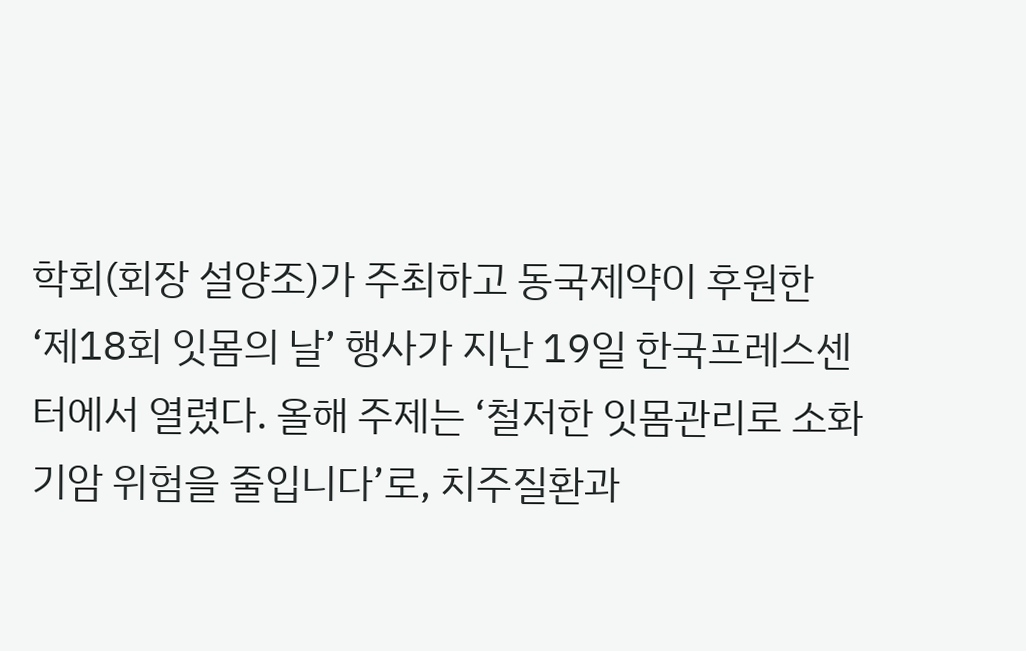학회(회장 설양조)가 주최하고 동국제약이 후원한 ‘제18회 잇몸의 날’ 행사가 지난 19일 한국프레스센터에서 열렸다. 올해 주제는 ‘철저한 잇몸관리로 소화기암 위험을 줄입니다’로, 치주질환과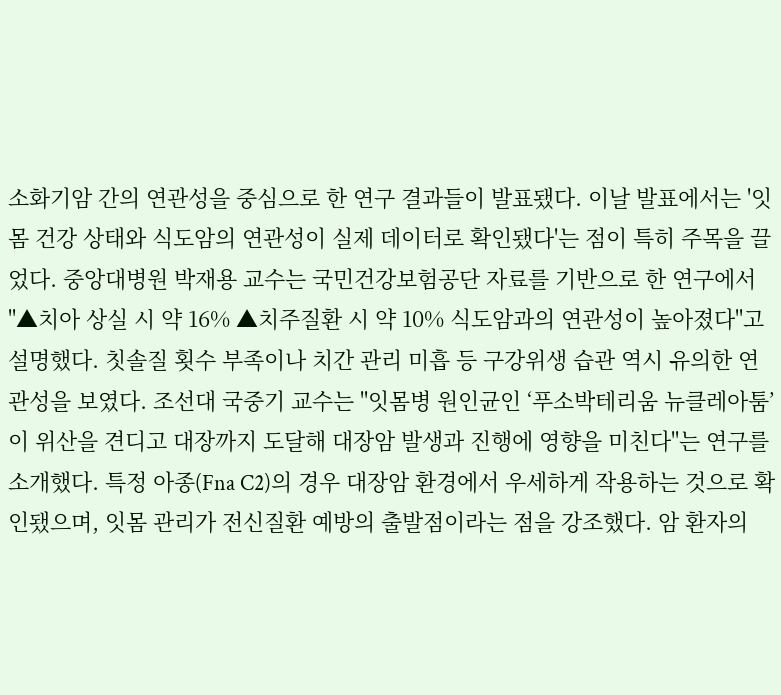소화기암 간의 연관성을 중심으로 한 연구 결과들이 발표됐다. 이날 발표에서는 '잇몸 건강 상태와 식도암의 연관성이 실제 데이터로 확인됐다'는 점이 특히 주목을 끌었다. 중앙대병원 박재용 교수는 국민건강보험공단 자료를 기반으로 한 연구에서 "▲치아 상실 시 약 16% ▲치주질환 시 약 10% 식도암과의 연관성이 높아졌다"고 설명했다. 칫솔질 횟수 부족이나 치간 관리 미흡 등 구강위생 습관 역시 유의한 연관성을 보였다. 조선대 국중기 교수는 "잇몸병 원인균인 ‘푸소박테리움 뉴클레아툼’이 위산을 견디고 대장까지 도달해 대장암 발생과 진행에 영향을 미친다"는 연구를 소개했다. 특정 아종(Fna C2)의 경우 대장암 환경에서 우세하게 작용하는 것으로 확인됐으며, 잇몸 관리가 전신질환 예방의 출발점이라는 점을 강조했다. 암 환자의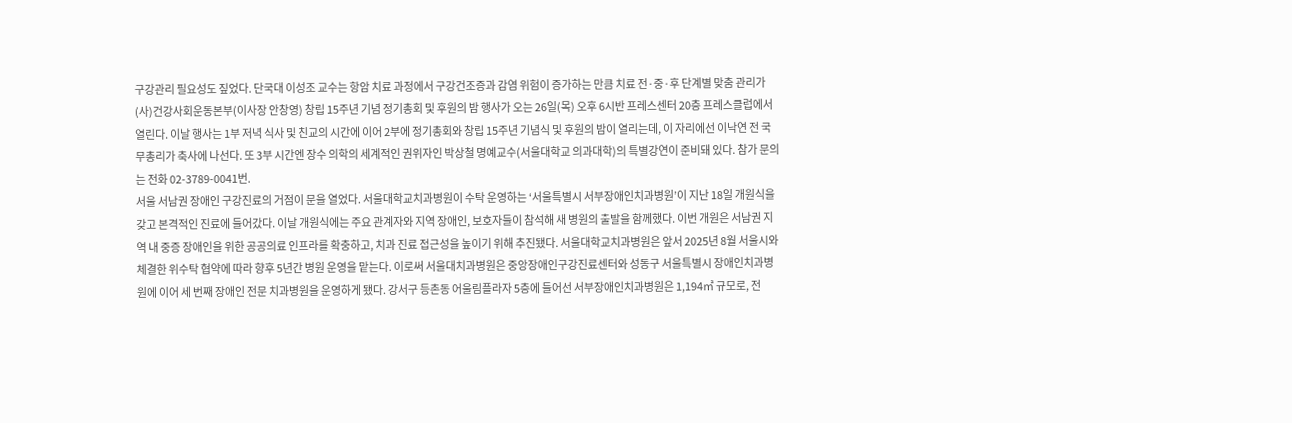구강관리 필요성도 짚었다. 단국대 이성조 교수는 항암 치료 과정에서 구강건조증과 감염 위험이 증가하는 만큼 치료 전·중·후 단계별 맞춤 관리가
(사)건강사회운동본부(이사장 안창영) 창립 15주년 기념 정기총회 및 후원의 밤 행사가 오는 26일(목) 오후 6시반 프레스센터 20층 프레스클럽에서 열린다. 이날 행사는 1부 저녁 식사 및 친교의 시간에 이어 2부에 정기총회와 창립 15주년 기념식 및 후원의 밤이 열리는데, 이 자리에선 이낙연 전 국무총리가 축사에 나선다. 또 3부 시간엔 장수 의학의 세계적인 권위자인 박상철 명예교수(서울대학교 의과대학)의 특별강연이 준비돼 있다. 참가 문의는 전화 02-3789-0041번.
서울 서남권 장애인 구강진료의 거점이 문을 열었다. 서울대학교치과병원이 수탁 운영하는 ‘서울특별시 서부장애인치과병원’이 지난 18일 개원식을 갖고 본격적인 진료에 들어갔다. 이날 개원식에는 주요 관계자와 지역 장애인, 보호자들이 참석해 새 병원의 출발을 함께했다. 이번 개원은 서남권 지역 내 중증 장애인을 위한 공공의료 인프라를 확충하고, 치과 진료 접근성을 높이기 위해 추진됐다. 서울대학교치과병원은 앞서 2025년 8월 서울시와 체결한 위수탁 협약에 따라 향후 5년간 병원 운영을 맡는다. 이로써 서울대치과병원은 중앙장애인구강진료센터와 성동구 서울특별시 장애인치과병원에 이어 세 번째 장애인 전문 치과병원을 운영하게 됐다. 강서구 등촌동 어울림플라자 5층에 들어선 서부장애인치과병원은 1,194㎡ 규모로, 전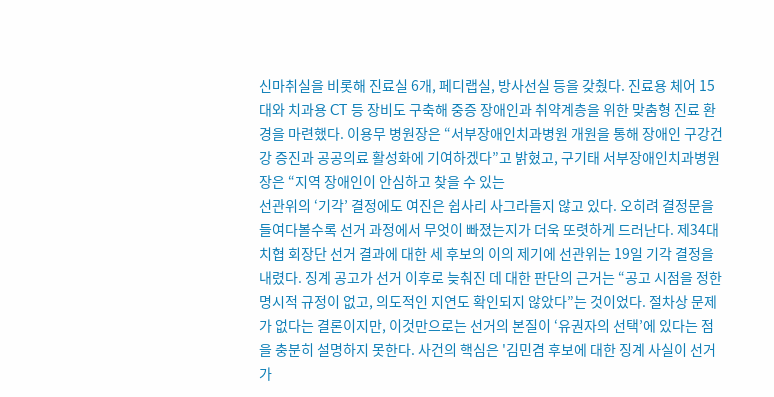신마취실을 비롯해 진료실 6개, 페디랩실, 방사선실 등을 갖췄다. 진료용 체어 15대와 치과용 CT 등 장비도 구축해 중증 장애인과 취약계층을 위한 맞춤형 진료 환경을 마련했다. 이용무 병원장은 “서부장애인치과병원 개원을 통해 장애인 구강건강 증진과 공공의료 활성화에 기여하겠다”고 밝혔고, 구기태 서부장애인치과병원장은 “지역 장애인이 안심하고 찾을 수 있는
선관위의 ‘기각’ 결정에도 여진은 쉽사리 사그라들지 않고 있다. 오히려 결정문을 들여다볼수록 선거 과정에서 무엇이 빠졌는지가 더욱 또렷하게 드러난다. 제34대 치협 회장단 선거 결과에 대한 세 후보의 이의 제기에 선관위는 19일 기각 결정을 내렸다. 징계 공고가 선거 이후로 늦춰진 데 대한 판단의 근거는 “공고 시점을 정한 명시적 규정이 없고, 의도적인 지연도 확인되지 않았다”는 것이었다. 절차상 문제가 없다는 결론이지만, 이것만으로는 선거의 본질이 ‘유권자의 선택’에 있다는 점을 충분히 설명하지 못한다. 사건의 핵심은 '김민겸 후보에 대한 징계 사실이 선거가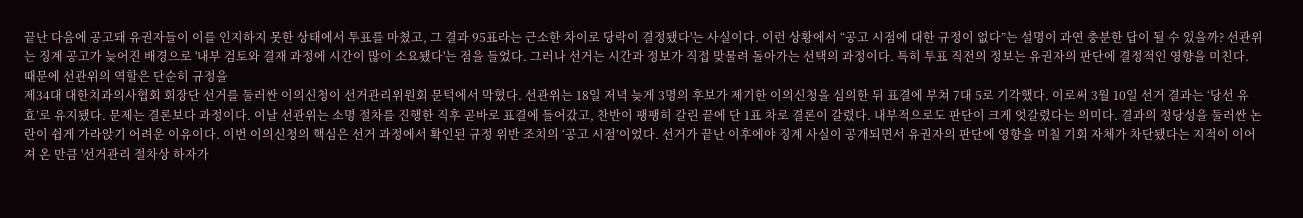끝난 다음에 공고돼 유권자들이 이를 인지하지 못한 상태에서 투표를 마쳤고, 그 결과 95표라는 근소한 차이로 당락이 결정됐다'는 사실이다. 이런 상황에서 “공고 시점에 대한 규정이 없다”는 설명이 과연 충분한 답이 될 수 있을까? 선관위는 징계 공고가 늦어진 배경으로 '내부 검토와 결재 과정에 시간이 많이 소요됐다'는 점을 들었다. 그러나 선거는 시간과 정보가 직접 맞물려 돌아가는 선택의 과정이다. 특히 투표 직전의 정보는 유권자의 판단에 결정적인 영향을 미친다. 때문에 선관위의 역할은 단순히 규정을
제34대 대한치과의사협회 회장단 선거를 둘러싼 이의신청이 선거관리위원회 문턱에서 막혔다. 선관위는 18일 저녁 늦게 3명의 후보가 제기한 이의신청을 심의한 뒤 표결에 부쳐 7대 5로 기각했다. 이로써 3월 10일 선거 결과는 ‘당선 유효’로 유지됐다. 문제는 결론보다 과정이다. 이날 선관위는 소명 절차를 진행한 직후 곧바로 표결에 들어갔고, 찬반이 팽팽히 갈린 끝에 단 1표 차로 결론이 갈렸다. 내부적으로도 판단이 크게 엇갈렸다는 의미다. 결과의 정당성을 둘러싼 논란이 쉽게 가라앉기 어려운 이유이다. 이번 이의신청의 핵심은 선거 과정에서 확인된 규정 위반 조치의 ‘공고 시점’이었다. 선거가 끝난 이후에야 징계 사실이 공개되면서 유권자의 판단에 영향을 미칠 기회 자체가 차단됐다는 지적이 이어져 온 만큼 '선거관리 절차상 하자가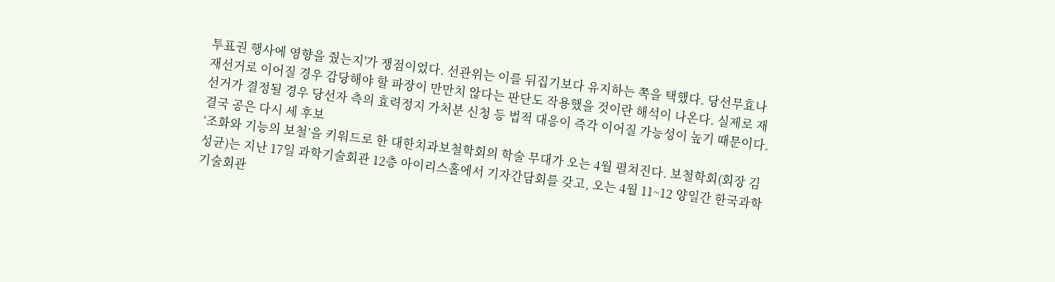투표권 행사에 영향을 줬는지'가 쟁점이었다. 선관위는 이를 뒤집기보다 유지하는 쪽을 택했다. 당선무효나 재선거로 이어질 경우 감당해야 할 파장이 만만치 않다는 판단도 작용했을 것이란 해석이 나온다. 실제로 재선거가 결정될 경우 당선자 측의 효력정지 가처분 신청 등 법적 대응이 즉각 이어질 가능성이 높기 때문이다. 결국 공은 다시 세 후보
‘조화와 기능의 보철’을 키워드로 한 대한치과보철학회의 학술 무대가 오는 4월 펼쳐진다. 보철학회(회장 김성균)는 지난 17일 과학기술회관 12층 아이리스홀에서 기자간담회를 갖고, 오는 4월 11~12 양일간 한국과학기술회관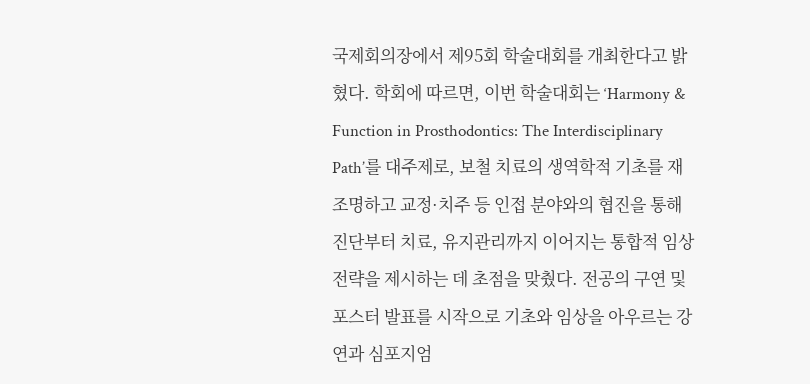국제회의장에서 제95회 학술대회를 개최한다고 밝혔다. 학회에 따르면, 이번 학술대회는 ‘Harmony & Function in Prosthodontics: The Interdisciplinary Path’를 대주제로, 보철 치료의 생역학적 기초를 재조명하고 교정·치주 등 인접 분야와의 협진을 통해 진단부터 치료, 유지관리까지 이어지는 통합적 임상 전략을 제시하는 데 초점을 맞췄다. 전공의 구연 및 포스터 발표를 시작으로 기초와 임상을 아우르는 강연과 심포지엄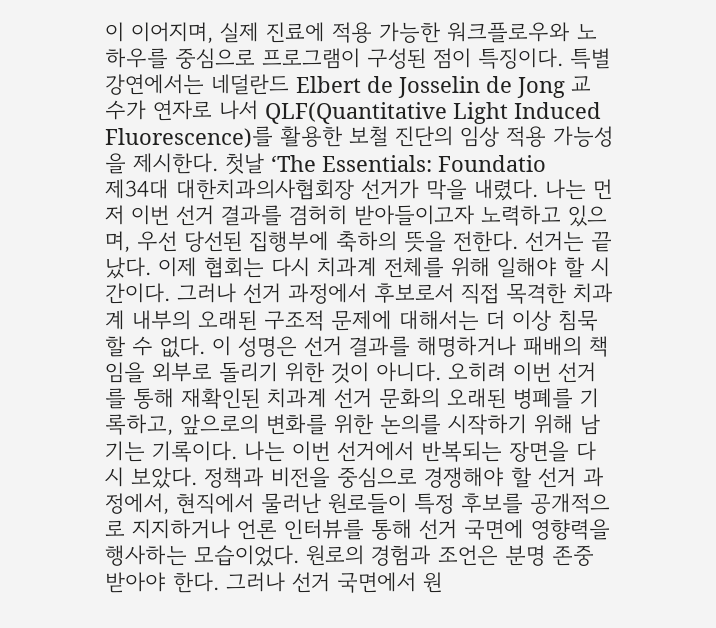이 이어지며, 실제 진료에 적용 가능한 워크플로우와 노하우를 중심으로 프로그램이 구성된 점이 특징이다. 특별강연에서는 네덜란드 Elbert de Josselin de Jong 교수가 연자로 나서 QLF(Quantitative Light Induced Fluorescence)를 활용한 보철 진단의 임상 적용 가능성을 제시한다. 첫날 ‘The Essentials: Foundatio
제34대 대한치과의사협회장 선거가 막을 내렸다. 나는 먼저 이번 선거 결과를 겸허히 받아들이고자 노력하고 있으며, 우선 당선된 집행부에 축하의 뜻을 전한다. 선거는 끝났다. 이제 협회는 다시 치과계 전체를 위해 일해야 할 시간이다. 그러나 선거 과정에서 후보로서 직접 목격한 치과계 내부의 오래된 구조적 문제에 대해서는 더 이상 침묵할 수 없다. 이 성명은 선거 결과를 해명하거나 패배의 책임을 외부로 돌리기 위한 것이 아니다. 오히려 이번 선거를 통해 재확인된 치과계 선거 문화의 오래된 병폐를 기록하고, 앞으로의 변화를 위한 논의를 시작하기 위해 남기는 기록이다. 나는 이번 선거에서 반복되는 장면을 다시 보았다. 정책과 비전을 중심으로 경쟁해야 할 선거 과정에서, 현직에서 물러난 원로들이 특정 후보를 공개적으로 지지하거나 언론 인터뷰를 통해 선거 국면에 영향력을 행사하는 모습이었다. 원로의 경험과 조언은 분명 존중 받아야 한다. 그러나 선거 국면에서 원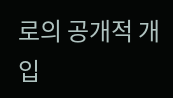로의 공개적 개입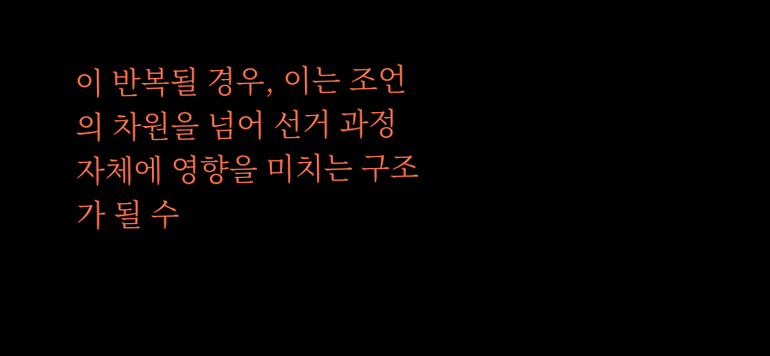이 반복될 경우, 이는 조언의 차원을 넘어 선거 과정 자체에 영향을 미치는 구조가 될 수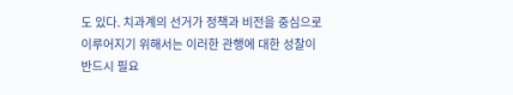도 있다. 치과계의 선거가 정책과 비전을 중심으로 이루어지기 위해서는 이러한 관행에 대한 성찰이 반드시 필요